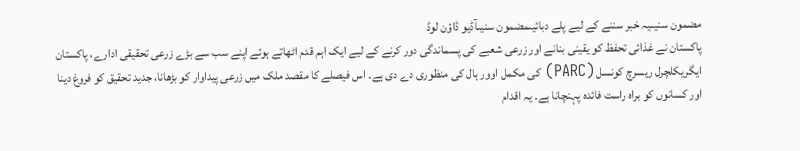مضمون سنیںیہ خبر سننے کے لیے پلے دبائیںمضمون سنیںآڈیو ڈاؤن لوڈ
پاکستان نے غذائی تحفظ کو یقینی بنانے اور زرعی شعبے کی پسماندگی دور کرنے کے لیے ایک اہم قدم اٹھاتے ہوئے اپنے سب سے بڑے زرعی تحقیقی ادارے، پاکستان ایگریکلچرل ریسرچ کونسل (PARC) کی مکمل اوور ہال کی منظوری دے دی ہے۔ اس فیصلے کا مقصد ملک میں زرعی پیداوار کو بڑھانا، جدید تحقیق کو فروغ دینا اور کسانوں کو براہ راست فائدہ پہنچانا ہے۔ یہ اقدام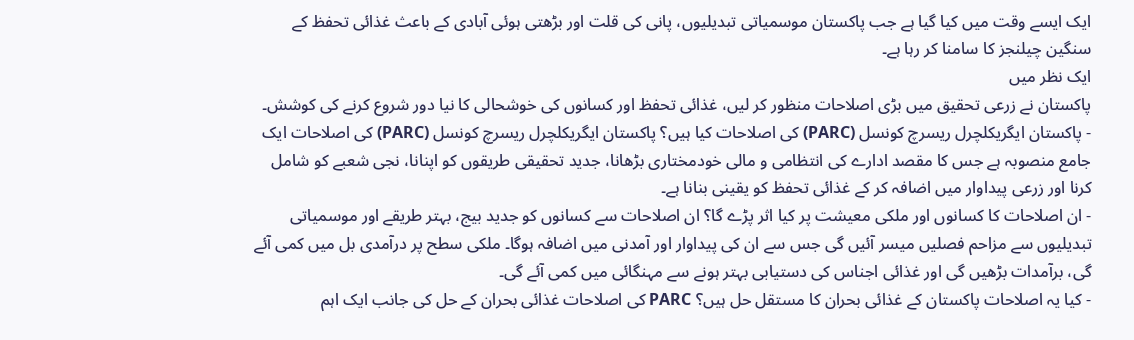ایک ایسے وقت میں کیا گیا ہے جب پاکستان موسمیاتی تبدیلیوں، پانی کی قلت اور بڑھتی ہوئی آبادی کے باعث غذائی تحفظ کے سنگین چیلنجز کا سامنا کر رہا ہے۔
ایک نظر میں
پاکستان نے زرعی تحقیق میں بڑی اصلاحات منظور کر لیں، غذائی تحفظ اور کسانوں کی خوشحالی کا نیا دور شروع کرنے کی کوشش۔
- پاکستان ایگریکلچرل ریسرچ کونسل (PARC) کی اصلاحات کیا ہیں؟ پاکستان ایگریکلچرل ریسرچ کونسل (PARC) کی اصلاحات ایک جامع منصوبہ ہے جس کا مقصد ادارے کی انتظامی و مالی خودمختاری بڑھانا، جدید تحقیقی طریقوں کو اپنانا، نجی شعبے کو شامل کرنا اور زرعی پیداوار میں اضافہ کر کے غذائی تحفظ کو یقینی بنانا ہے۔
- ان اصلاحات کا کسانوں اور ملکی معیشت پر کیا اثر پڑے گا؟ ان اصلاحات سے کسانوں کو جدید بیج، بہتر طریقے اور موسمیاتی تبدیلیوں سے مزاحم فصلیں میسر آئیں گی جس سے ان کی پیداوار اور آمدنی میں اضافہ ہوگا۔ ملکی سطح پر درآمدی بل میں کمی آئے گی، برآمدات بڑھیں گی اور غذائی اجناس کی دستیابی بہتر ہونے سے مہنگائی میں کمی آئے گی۔
- کیا یہ اصلاحات پاکستان کے غذائی بحران کا مستقل حل ہیں؟ PARC کی اصلاحات غذائی بحران کے حل کی جانب ایک اہم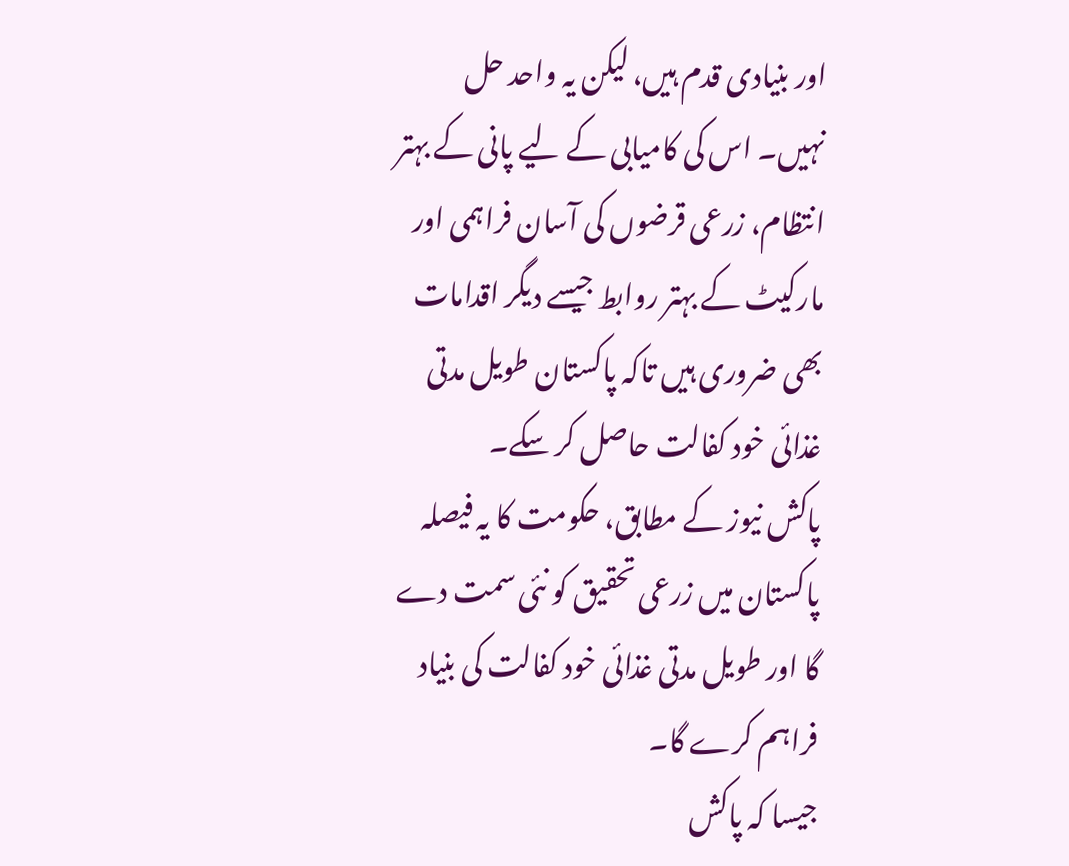اور بنیادی قدم ہیں، لیکن یہ واحد حل نہیں۔ اس کی کامیابی کے لیے پانی کے بہتر انتظام، زرعی قرضوں کی آسان فراہمی اور مارکیٹ کے بہتر روابط جیسے دیگر اقدامات بھی ضروری ہیں تاکہ پاکستان طویل مدتی غذائی خود کفالت حاصل کر سکے۔
پاکش نیوز کے مطابق، حکومت کا یہ فیصلہ پاکستان میں زرعی تحقیق کو نئی سمت دے گا اور طویل مدتی غذائی خود کفالت کی بنیاد فراہم کرے گا۔
جیسا کہ پاکش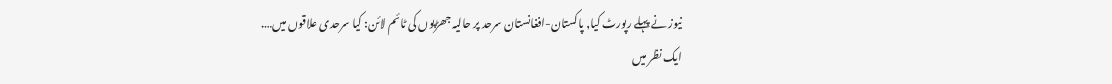نیوز نے پہلے رپورٹ کیا, پاکستان-افغانستان سرحد پر حالیہ جھڑپوں کی ٹائم لائن: کیا سرحدی علاقوں میں….
ایک نظر میں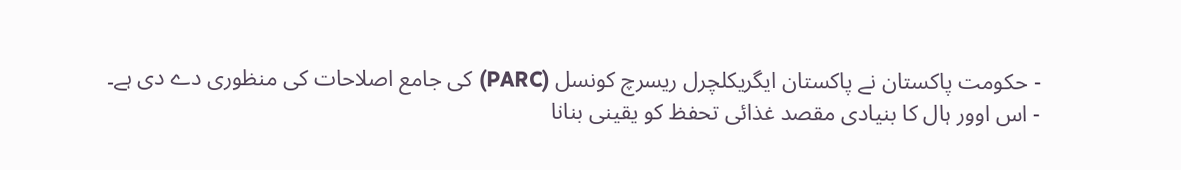- حکومت پاکستان نے پاکستان ایگریکلچرل ریسرچ کونسل (PARC) کی جامع اصلاحات کی منظوری دے دی ہے۔
- اس اوور ہال کا بنیادی مقصد غذائی تحفظ کو یقینی بنانا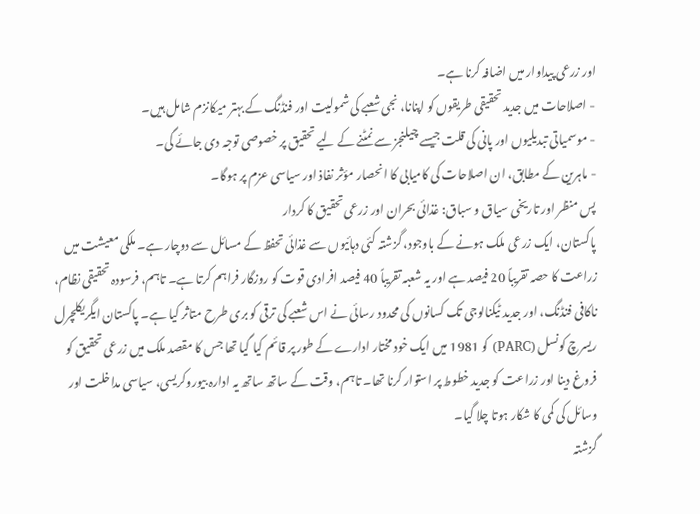اور زرعی پیداوار میں اضافہ کرنا ہے۔
- اصلاحات میں جدید تحقیقی طریقوں کو اپنانا، نجی شعبے کی شمولیت اور فنڈنگ کے بہتر میکانزم شامل ہیں۔
- موسمیاتی تبدیلیوں اور پانی کی قلت جیسے چیلنجز سے نمٹنے کے لیے تحقیق پر خصوصی توجہ دی جائے گی۔
- ماہرین کے مطابق، ان اصلاحات کی کامیابی کا انحصار مؤثر نفاذ اور سیاسی عزم پر ہوگا۔
پس منظر اور تاریخی سیاق و سباق: غذائی بحران اور زرعی تحقیق کا کردار
پاکستان، ایک زرعی ملک ہونے کے باوجود، گزشتہ کئی دہائیوں سے غذائی تحفظ کے مسائل سے دوچار ہے۔ ملکی معیشت میں زراعت کا حصہ تقریباً 20 فیصد ہے اور یہ شعبہ تقریباً 40 فیصد افرادی قوت کو روزگار فراہم کرتا ہے۔ تاہم، فرسودہ تحقیقی نظام، ناکافی فنڈنگ، اور جدید ٹیکنالوجی تک کسانوں کی محدود رسائی نے اس شعبے کی ترقی کو بری طرح متاثر کیا ہے۔ پاکستان ایگریکلچرل ریسرچ کونسل (PARC) کو 1981 میں ایک خود مختار ادارے کے طور پر قائم کیا گیا تھا جس کا مقصد ملک میں زرعی تحقیق کو فروغ دینا اور زراعت کو جدید خطوط پر استوار کرنا تھا۔ تاہم، وقت کے ساتھ ساتھ یہ ادارہ بیوروکریسی، سیاسی مداخلت اور وسائل کی کمی کا شکار ہوتا چلا گیا۔
گزشتہ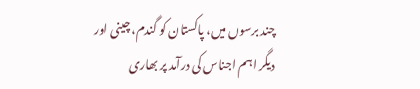چند برسوں میں، پاکستان کو گندم، چینی اور دیگر اہم اجناس کی درآمد پر بھاری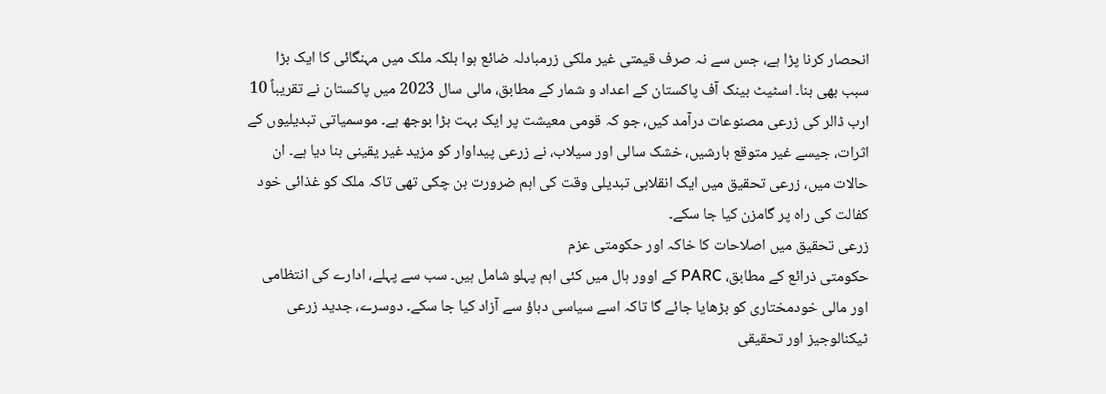انحصار کرنا پڑا ہے، جس سے نہ صرف قیمتی غیر ملکی زرمبادلہ ضائع ہوا بلکہ ملک میں مہنگائی کا ایک بڑا سبب بھی بنا۔ اسٹیٹ بینک آف پاکستان کے اعداد و شمار کے مطابق، مالی سال 2023 میں پاکستان نے تقریباً 10 ارب ڈالر کی زرعی مصنوعات درآمد کیں، جو کہ قومی معیشت پر ایک بہت بڑا بوجھ ہے۔ موسمیاتی تبدیلیوں کے اثرات، جیسے غیر متوقع بارشیں، خشک سالی اور سیلاب، نے زرعی پیداوار کو مزید غیر یقینی بنا دیا ہے۔ ان حالات میں، زرعی تحقیق میں ایک انقلابی تبدیلی وقت کی اہم ضرورت بن چکی تھی تاکہ ملک کو غذائی خود کفالت کی راہ پر گامزن کیا جا سکے۔
زرعی تحقیق میں اصلاحات کا خاکہ اور حکومتی عزم
حکومتی ذرائع کے مطابق، PARC کے اوور ہال میں کئی اہم پہلو شامل ہیں۔ سب سے پہلے، ادارے کی انتظامی اور مالی خودمختاری کو بڑھایا جائے گا تاکہ اسے سیاسی دباؤ سے آزاد کیا جا سکے۔ دوسرے، جدید زرعی ٹیکنالوجیز اور تحقیقی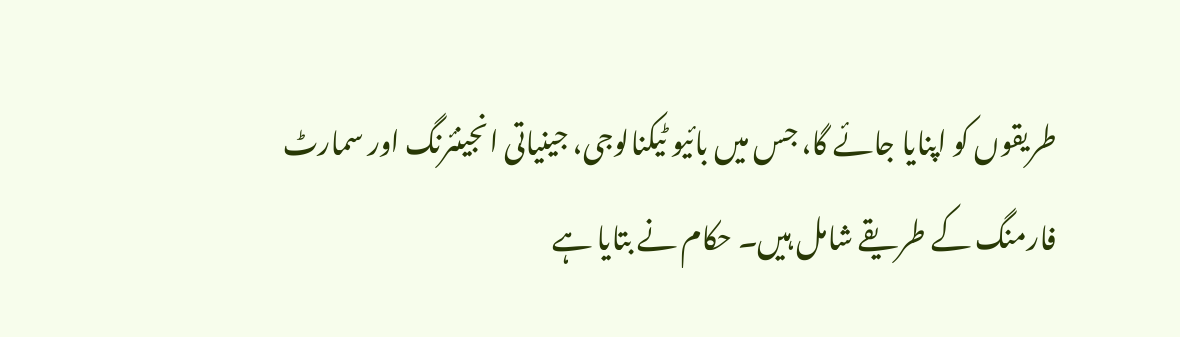طریقوں کو اپنایا جائے گا، جس میں بائیو ٹیکنالوجی، جینیاتی انجینئرنگ اور سمارٹ فارمنگ کے طریقے شامل ہیں۔ حکام نے بتایا ہے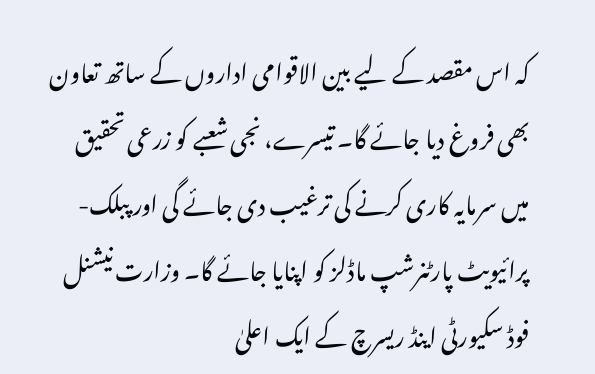کہ اس مقصد کے لیے بین الاقوامی اداروں کے ساتھ تعاون بھی فروغ دیا جائے گا۔ تیسرے، نجی شعبے کو زرعی تحقیق میں سرمایہ کاری کرنے کی ترغیب دی جائے گی اور پبلک-پرائیویٹ پارٹنرشپ ماڈلز کو اپنایا جائے گا۔ وزارت نیشنل فوڈ سکیورٹی اینڈ ریسرچ کے ایک اعلیٰ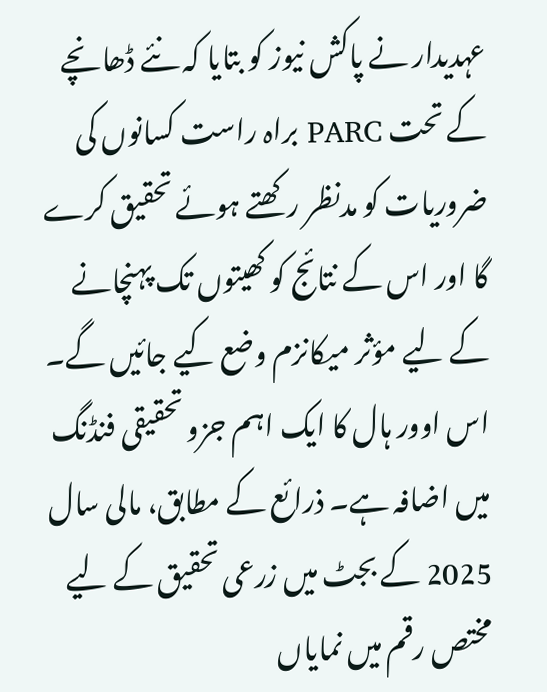عہدیدار نے پاکش نیوز کو بتایا کہ نئے ڈھانچے کے تحت PARC براہ راست کسانوں کی ضروریات کو مدنظر رکھتے ہوئے تحقیق کرے گا اور اس کے نتائج کو کھیتوں تک پہنچانے کے لیے مؤثر میکانزم وضع کیے جائیں گے۔
اس اوور ہال کا ایک اہم جزو تحقیقی فنڈنگ میں اضافہ ہے۔ ذرائع کے مطابق، مالی سال 2025 کے بجٹ میں زرعی تحقیق کے لیے مختص رقم میں نمایاں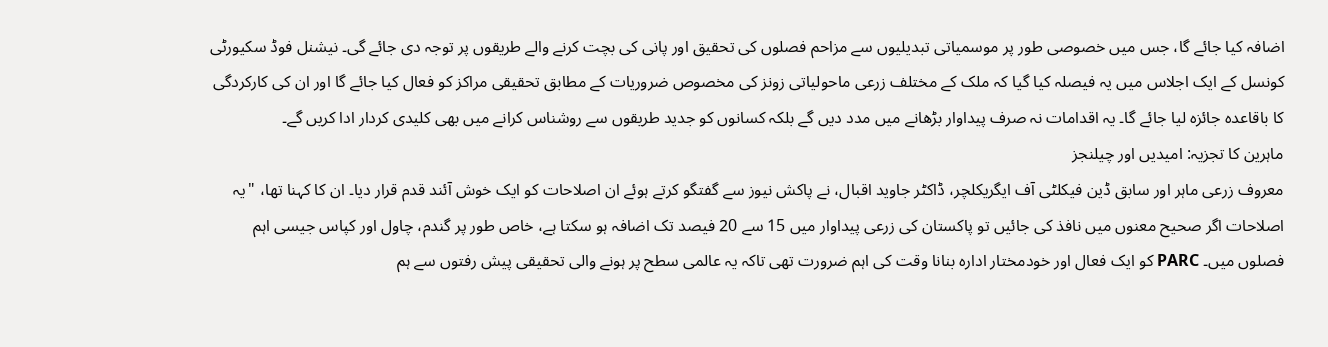اضافہ کیا جائے گا، جس میں خصوصی طور پر موسمیاتی تبدیلیوں سے مزاحم فصلوں کی تحقیق اور پانی کی بچت کرنے والے طریقوں پر توجہ دی جائے گی۔ نیشنل فوڈ سکیورٹی کونسل کے ایک اجلاس میں یہ فیصلہ کیا گیا کہ ملک کے مختلف زرعی ماحولیاتی زونز کی مخصوص ضروریات کے مطابق تحقیقی مراکز کو فعال کیا جائے گا اور ان کی کارکردگی کا باقاعدہ جائزہ لیا جائے گا۔ یہ اقدامات نہ صرف پیداوار بڑھانے میں مدد دیں گے بلکہ کسانوں کو جدید طریقوں سے روشناس کرانے میں بھی کلیدی کردار ادا کریں گے۔
ماہرین کا تجزیہ: امیدیں اور چیلنجز
معروف زرعی ماہر اور سابق ڈین فیکلٹی آف ایگریکلچر، ڈاکٹر جاوید اقبال، نے پاکش نیوز سے گفتگو کرتے ہوئے ان اصلاحات کو ایک خوش آئند قدم قرار دیا۔ ان کا کہنا تھا، "یہ اصلاحات اگر صحیح معنوں میں نافذ کی جائیں تو پاکستان کی زرعی پیداوار میں 15 سے 20 فیصد تک اضافہ ہو سکتا ہے، خاص طور پر گندم، چاول اور کپاس جیسی اہم فصلوں میں۔ PARC کو ایک فعال اور خودمختار ادارہ بنانا وقت کی اہم ضرورت تھی تاکہ یہ عالمی سطح پر ہونے والی تحقیقی پیش رفتوں سے ہم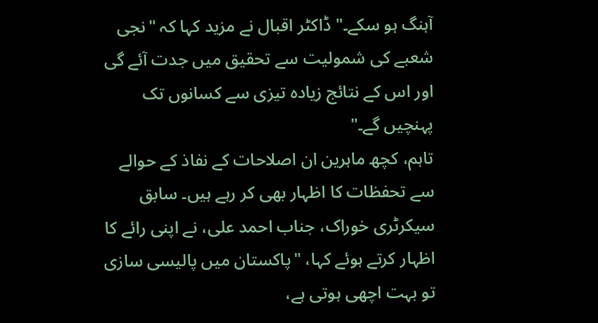آہنگ ہو سکے۔" ڈاکٹر اقبال نے مزید کہا کہ "نجی شعبے کی شمولیت سے تحقیق میں جدت آئے گی اور اس کے نتائج زیادہ تیزی سے کسانوں تک پہنچیں گے۔"
تاہم، کچھ ماہرین ان اصلاحات کے نفاذ کے حوالے سے تحفظات کا اظہار بھی کر رہے ہیں۔ سابق سیکرٹری خوراک، جناب احمد علی، نے اپنی رائے کا اظہار کرتے ہوئے کہا، "پاکستان میں پالیسی سازی تو بہت اچھی ہوتی ہے،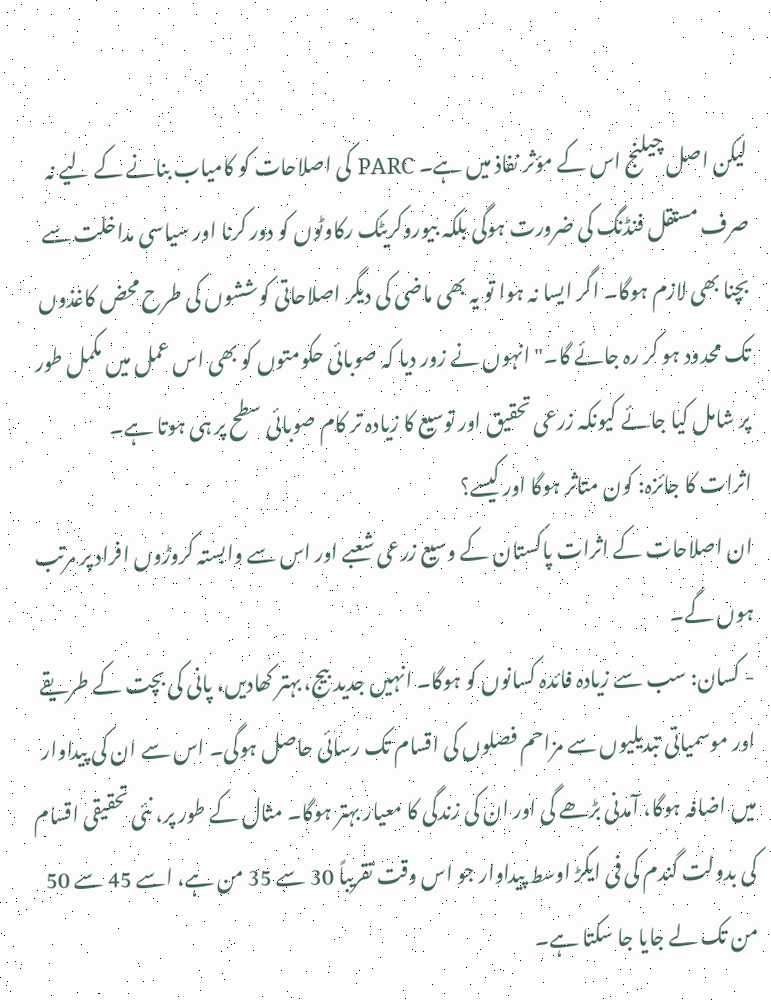لیکن اصل چیلنج اس کے مؤثر نفاذ میں ہے۔ PARC کی اصلاحات کو کامیاب بنانے کے لیے نہ صرف مستقل فنڈنگ کی ضرورت ہوگی بلکہ بیوروکریٹک رکاوٹوں کو دور کرنا اور سیاسی مداخلت سے بچنا بھی لازم ہوگا۔ اگر ایسا نہ ہوا تو یہ بھی ماضی کی دیگر اصلاحاتی کوششوں کی طرح محض کاغذوں تک محدود ہو کر رہ جائے گا۔" انہوں نے زور دیا کہ صوبائی حکومتوں کو بھی اس عمل میں مکمل طور پر شامل کیا جائے کیونکہ زرعی تحقیق اور توسیع کا زیادہ تر کام صوبائی سطح پر ہی ہوتا ہے۔
اثرات کا جائزہ: کون متاثر ہوگا اور کیسے؟
ان اصلاحات کے اثرات پاکستان کے وسیع زرعی شعبے اور اس سے وابستہ کروڑوں افراد پر مرتب ہوں گے۔
- کسان: سب سے زیادہ فائدہ کسانوں کو ہوگا۔ انہیں جدید بیج، بہتر کھادیں، پانی کی بچت کے طریقے اور موسمیاتی تبدیلیوں سے مزاحم فصلوں کی اقسام تک رسائی حاصل ہوگی۔ اس سے ان کی پیداوار میں اضافہ ہوگا، آمدنی بڑھے گی اور ان کی زندگی کا معیار بہتر ہوگا۔ مثال کے طور پر، نئی تحقیقی اقسام کی بدولت گندم کی فی ایکڑ اوسط پیداوار جو اس وقت تقریباً 30 سے 35 من ہے، اسے 45 سے 50 من تک لے جایا جا سکتا ہے۔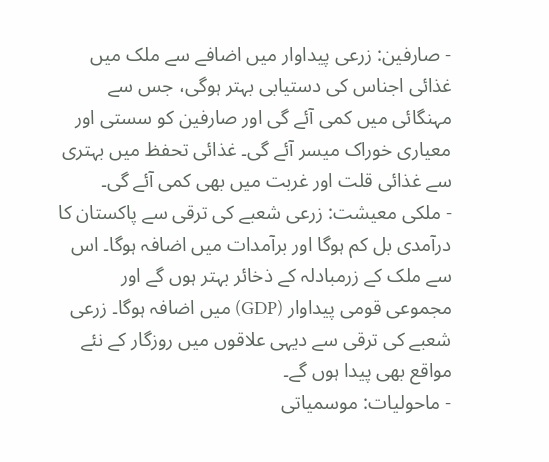- صارفین: زرعی پیداوار میں اضافے سے ملک میں غذائی اجناس کی دستیابی بہتر ہوگی، جس سے مہنگائی میں کمی آئے گی اور صارفین کو سستی اور معیاری خوراک میسر آئے گی۔ غذائی تحفظ میں بہتری سے غذائی قلت اور غربت میں بھی کمی آئے گی۔
- ملکی معیشت: زرعی شعبے کی ترقی سے پاکستان کا درآمدی بل کم ہوگا اور برآمدات میں اضافہ ہوگا۔ اس سے ملک کے زرمبادلہ کے ذخائر بہتر ہوں گے اور مجموعی قومی پیداوار (GDP) میں اضافہ ہوگا۔ زرعی شعبے کی ترقی سے دیہی علاقوں میں روزگار کے نئے مواقع بھی پیدا ہوں گے۔
- ماحولیات: موسمیاتی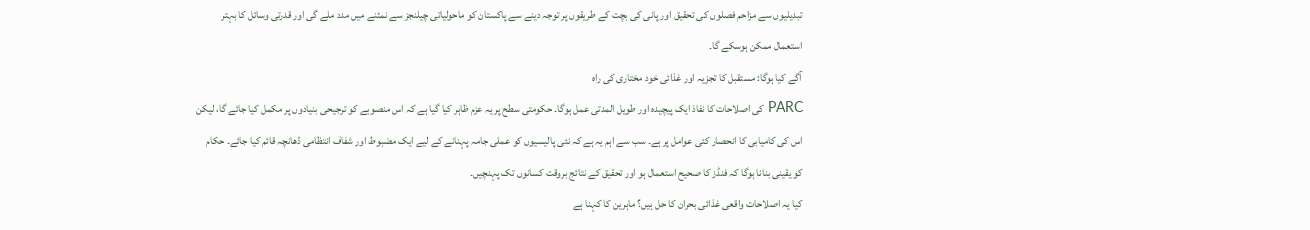تبدیلیوں سے مزاحم فصلوں کی تحقیق اور پانی کی بچت کے طریقوں پر توجہ دینے سے پاکستان کو ماحولیاتی چیلنجز سے نمٹنے میں مدد ملے گی اور قدرتی وسائل کا بہتر استعمال ممکن ہوسکے گا۔
آگے کیا ہوگا: مستقبل کا تجزیہ اور غذائی خود مختاری کی راہ
PARC کی اصلاحات کا نفاذ ایک پیچیدہ اور طویل المدتی عمل ہوگا۔ حکومتی سطح پر یہ عزم ظاہر کیا گیا ہے کہ اس منصوبے کو ترجیحی بنیادوں پر مکمل کیا جائے گا، لیکن اس کی کامیابی کا انحصار کئی عوامل پر ہے۔ سب سے اہم یہ ہے کہ نئی پالیسیوں کو عملی جامہ پہنانے کے لیے ایک مضبوط اور شفاف انتظامی ڈھانچہ قائم کیا جائے۔ حکام کو یقینی بنانا ہوگا کہ فنڈز کا صحیح استعمال ہو اور تحقیق کے نتائج بروقت کسانوں تک پہنچیں۔
کیا یہ اصلاحات واقعی غذائی بحران کا حل ہیں؟ ماہرین کا کہنا ہے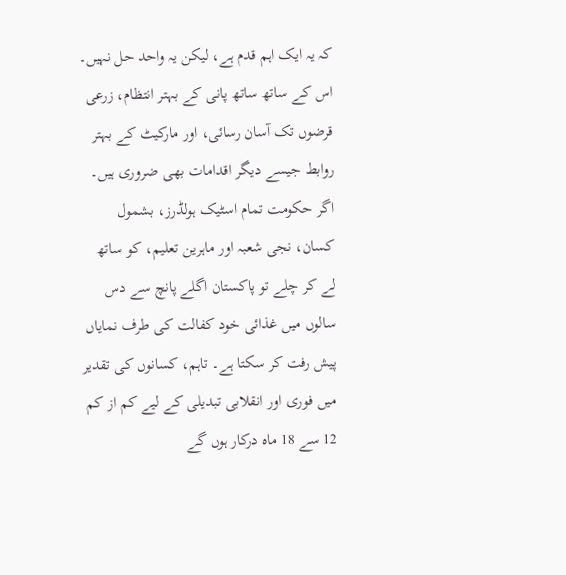کہ یہ ایک اہم قدم ہے، لیکن یہ واحد حل نہیں۔ اس کے ساتھ ساتھ پانی کے بہتر انتظام، زرعی قرضوں تک آسان رسائی، اور مارکیٹ کے بہتر روابط جیسے دیگر اقدامات بھی ضروری ہیں۔ اگر حکومت تمام اسٹیک ہولڈرز، بشمول کسان، نجی شعبہ اور ماہرین تعلیم، کو ساتھ لے کر چلے تو پاکستان اگلے پانچ سے دس سالوں میں غذائی خود کفالت کی طرف نمایاں پیش رفت کر سکتا ہے۔ تاہم، کسانوں کی تقدیر میں فوری اور انقلابی تبدیلی کے لیے کم از کم 12 سے 18 ماہ درکار ہوں گے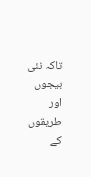تاکہ نئی بیجوں اور طریقوں کے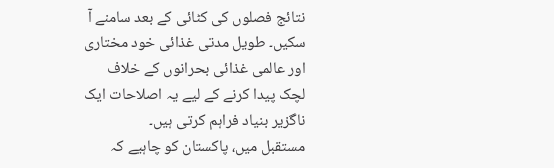نتائج فصلوں کی کٹائی کے بعد سامنے آ سکیں۔ طویل مدتی غذائی خود مختاری اور عالمی غذائی بحرانوں کے خلاف لچک پیدا کرنے کے لیے یہ اصلاحات ایک ناگزیر بنیاد فراہم کرتی ہیں۔
مستقبل میں، پاکستان کو چاہیے کہ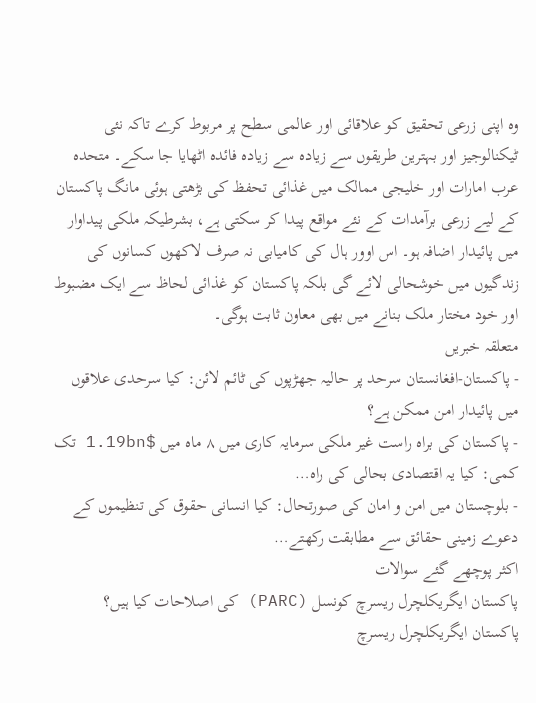وہ اپنی زرعی تحقیق کو علاقائی اور عالمی سطح پر مربوط کرے تاکہ نئی ٹیکنالوجیز اور بہترین طریقوں سے زیادہ سے زیادہ فائدہ اٹھایا جا سکے۔ متحدہ عرب امارات اور خلیجی ممالک میں غذائی تحفظ کی بڑھتی ہوئی مانگ پاکستان کے لیے زرعی برآمدات کے نئے مواقع پیدا کر سکتی ہے، بشرطیکہ ملکی پیداوار میں پائیدار اضافہ ہو۔ اس اوور ہال کی کامیابی نہ صرف لاکھوں کسانوں کی زندگیوں میں خوشحالی لائے گی بلکہ پاکستان کو غذائی لحاظ سے ایک مضبوط اور خود مختار ملک بنانے میں بھی معاون ثابت ہوگی۔
متعلقہ خبریں
- پاکستان-افغانستان سرحد پر حالیہ جھڑپوں کی ٹائم لائن: کیا سرحدی علاقوں میں پائیدار امن ممکن ہے؟
- پاکستان کی براہ راست غیر ملکی سرمایہ کاری میں ۸ ماہ میں $1.19bn تک کمی: کیا یہ اقتصادی بحالی کی راہ…
- بلوچستان میں امن و امان کی صورتحال: کیا انسانی حقوق کی تنظیموں کے دعوے زمینی حقائق سے مطابقت رکھتے…
اکثر پوچھے گئے سوالات
پاکستان ایگریکلچرل ریسرچ کونسل (PARC) کی اصلاحات کیا ہیں؟
پاکستان ایگریکلچرل ریسرچ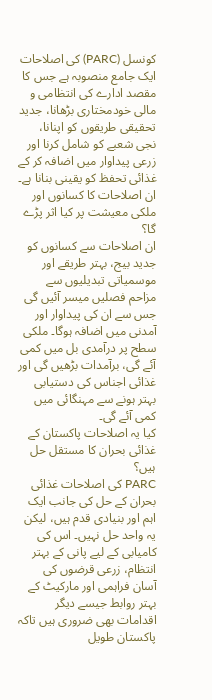کونسل (PARC) کی اصلاحات ایک جامع منصوبہ ہے جس کا مقصد ادارے کی انتظامی و مالی خودمختاری بڑھانا، جدید تحقیقی طریقوں کو اپنانا، نجی شعبے کو شامل کرنا اور زرعی پیداوار میں اضافہ کر کے غذائی تحفظ کو یقینی بنانا ہے۔
ان اصلاحات کا کسانوں اور ملکی معیشت پر کیا اثر پڑے گا؟
ان اصلاحات سے کسانوں کو جدید بیج، بہتر طریقے اور موسمیاتی تبدیلیوں سے مزاحم فصلیں میسر آئیں گی جس سے ان کی پیداوار اور آمدنی میں اضافہ ہوگا۔ ملکی سطح پر درآمدی بل میں کمی آئے گی، برآمدات بڑھیں گی اور غذائی اجناس کی دستیابی بہتر ہونے سے مہنگائی میں کمی آئے گی۔
کیا یہ اصلاحات پاکستان کے غذائی بحران کا مستقل حل ہیں؟
PARC کی اصلاحات غذائی بحران کے حل کی جانب ایک اہم اور بنیادی قدم ہیں، لیکن یہ واحد حل نہیں۔ اس کی کامیابی کے لیے پانی کے بہتر انتظام، زرعی قرضوں کی آسان فراہمی اور مارکیٹ کے بہتر روابط جیسے دیگر اقدامات بھی ضروری ہیں تاکہ پاکستان طویل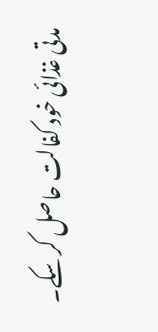مدتی غذائی خود کفالت حاصل کر سکے۔